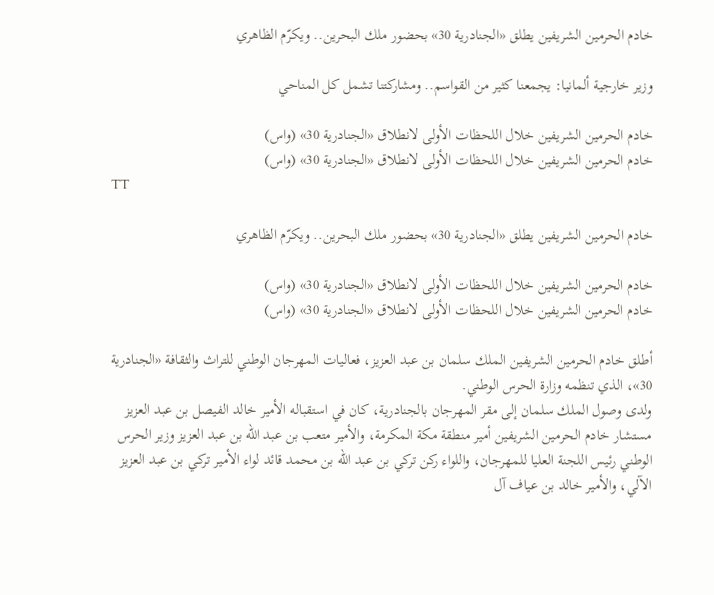خادم الحرمين الشريفين يطلق «الجنادرية 30» بحضور ملك البحرين.. ويكرّم الظاهري

وزير خارجية ألمانيا: يجمعنا كثير من القواسم.. ومشاركتنا تشمل كل المناحي

خادم الحرمين الشريفين خلال اللحظات الأولى لانطلاق «الجنادرية 30» (واس)
خادم الحرمين الشريفين خلال اللحظات الأولى لانطلاق «الجنادرية 30» (واس)
TT

خادم الحرمين الشريفين يطلق «الجنادرية 30» بحضور ملك البحرين.. ويكرّم الظاهري

خادم الحرمين الشريفين خلال اللحظات الأولى لانطلاق «الجنادرية 30» (واس)
خادم الحرمين الشريفين خلال اللحظات الأولى لانطلاق «الجنادرية 30» (واس)

أطلق خادم الحرمين الشريفين الملك سلمان بن عبد العزيز، فعاليات المهرجان الوطني للتراث والثقافة «الجنادرية 30»، الذي تنظمه وزارة الحرس الوطني.
ولدى وصول الملك سلمان إلى مقر المهرجان بالجنادرية، كان في استقباله الأمير خالد الفيصل بن عبد العزيز مستشار خادم الحرمين الشريفين أمير منطقة مكة المكرمة، والأمير متعب بن عبد الله بن عبد العزيز وزير الحرس الوطني رئيس اللجنة العليا للمهرجان، واللواء ركن تركي بن عبد الله بن محمد قائد لواء الأمير تركي بن عبد العزيز الآلي، والأمير خالد بن عياف آل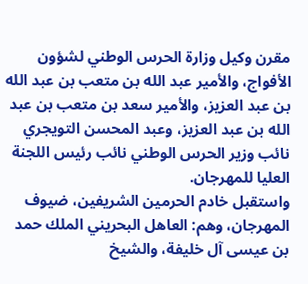مقرن وكيل وزارة الحرس الوطني لشؤون الأفواج، والأمير عبد الله بن متعب بن عبد الله بن عبد العزيز، والأمير سعد بن متعب بن عبد الله بن عبد العزيز، وعبد المحسن التويجري نائب وزير الحرس الوطني نائب رئيس اللجنة العليا للمهرجان.
واستقبل خادم الحرمين الشريفين، ضيوف المهرجان، وهم: العاهل البحريني الملك حمد بن عيسى آل خليفة، والشيخ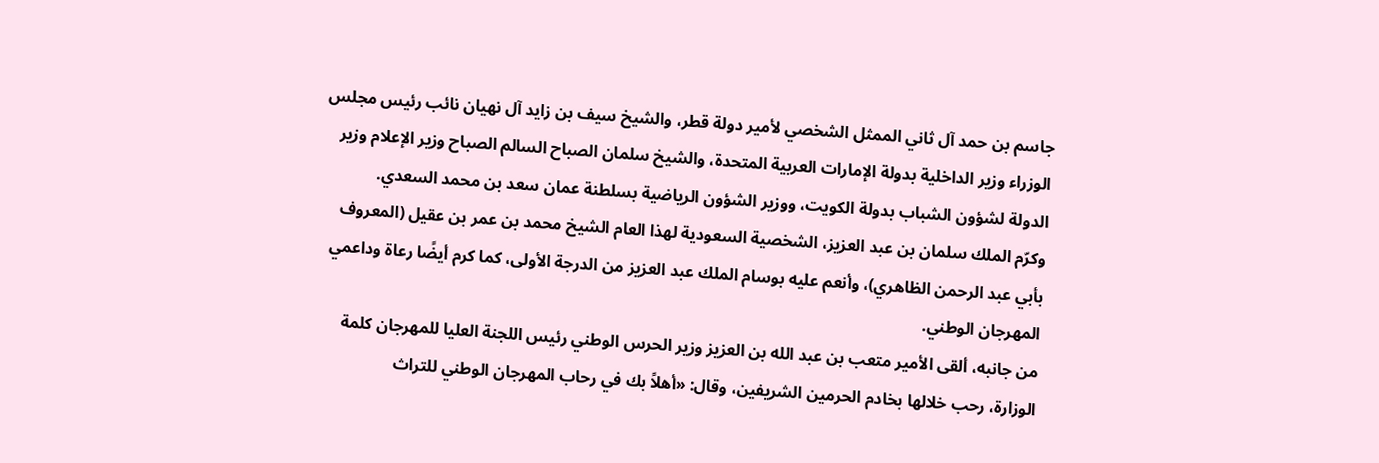جاسم بن حمد آل ثاني الممثل الشخصي لأمير دولة قطر، والشيخ سيف بن زايد آل نهيان نائب رئيس مجلس الوزراء وزير الداخلية بدولة الإمارات العربية المتحدة، والشيخ سلمان الصباح السالم الصباح وزير الإعلام وزير الدولة لشؤون الشباب بدولة الكويت، ووزير الشؤون الرياضية بسلطنة عمان سعد بن محمد السعدي.
وكرّم الملك سلمان بن عبد العزيز، الشخصية السعودية لهذا العام الشيخ محمد بن عمر بن عقيل (المعروف بأبي عبد الرحمن الظاهري)، وأنعم عليه بوسام الملك عبد العزيز من الدرجة الأولى، كما كرم أيضًا رعاة وداعمي المهرجان الوطني.
من جانبه، ألقى الأمير متعب بن عبد الله بن العزيز وزير الحرس الوطني رئيس اللجنة العليا للمهرجان كلمة الوزارة، رحب خلالها بخادم الحرمين الشريفين، وقال: «أهلاً بك في رحاب المهرجان الوطني للتراث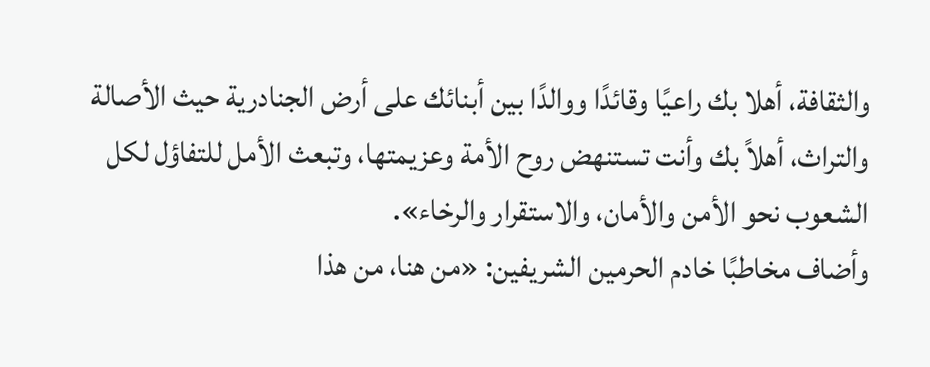والثقافة، أهلا بك راعيًا وقائدًا ووالدًا بين أبنائك على أرض الجنادرية حيث الأصالة والتراث، أهلاً بك وأنت تستنهض روح الأمة وعزيمتها، وتبعث الأمل للتفاؤل لكل الشعوب نحو الأمن والأمان، والاستقرار والرخاء».
وأضاف مخاطبًا خادم الحرمين الشريفين: «من هنا، من هذا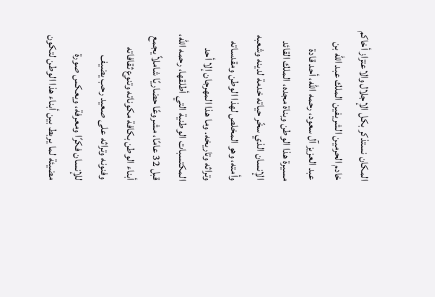المكان نستذكر بكل الإجلال والاعتزاز أخاكم خادم الحرمين الشريفين الملك عبد الله بن عبد العزيز آل سعود، رحمه الله، أحد قادة مسيرة هذا الوطن وبناة مجده، الملك القائد الإنسان الذي سخّر حياته خدمة لدينه وشعبه وأمته، وهو المخلص لهذا الوطن ومقدساته وتراثه وتاريخه. وما هذا المهرجان إلا أحد المكتسبات الوطنية التي أطلقها، رحمه الله، قبل 32 عامًا، مشروعًا حضاريًا شاملاً يجمع أبناء الوطن بكافة مكوناته وتنوع ثقافاته وفنونه وتراثه على صعيد رحب يضيف للإنسان فكرًا ومعرفة، ويعكس صورة مضيئة لما يربط بين أبناء هذا الوطن لتكون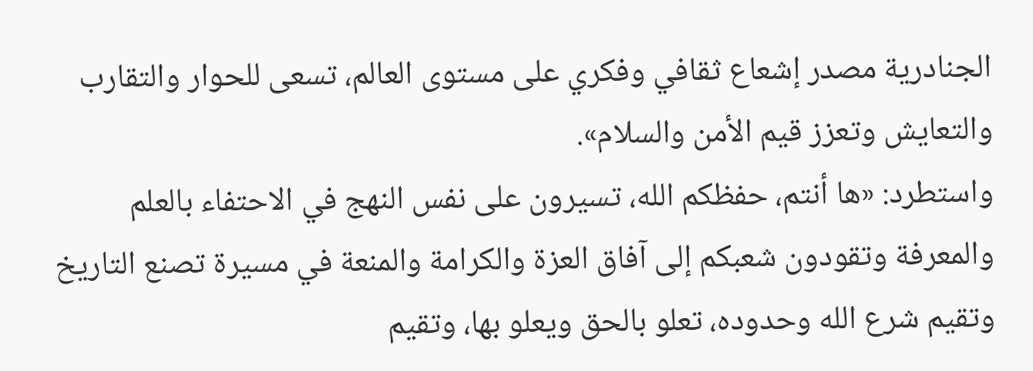الجنادرية مصدر إشعاع ثقافي وفكري على مستوى العالم، تسعى للحوار والتقارب والتعايش وتعزز قيم الأمن والسلام».
واستطرد: «ها أنتم، حفظكم الله، تسيرون على نفس النهج في الاحتفاء بالعلم والمعرفة وتقودون شعبكم إلى آفاق العزة والكرامة والمنعة في مسيرة تصنع التاريخ وتقيم شرع الله وحدوده، تعلو بالحق ويعلو بها، وتقيم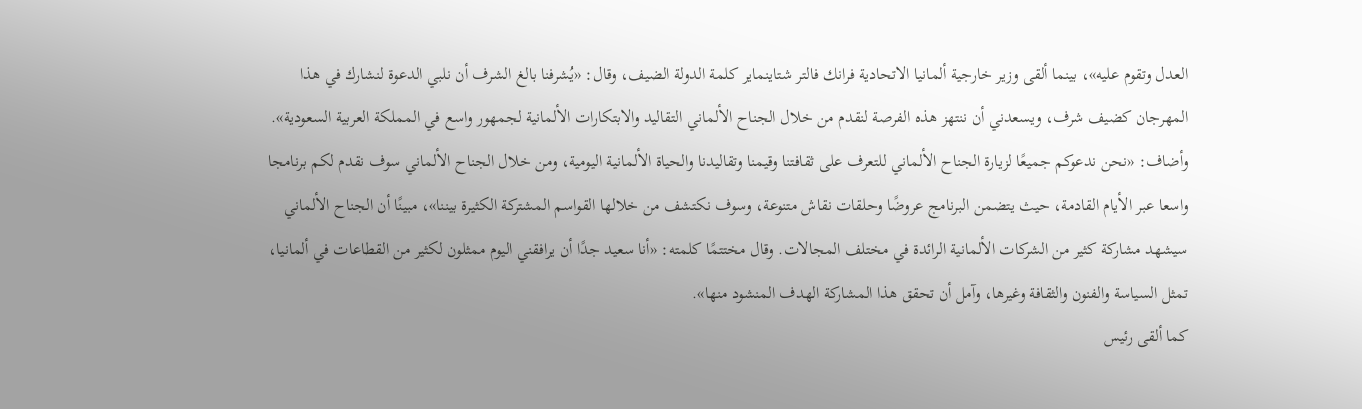العدل وتقوم عليه»، بينما ألقى وزير خارجية ألمانيا الاتحادية فرانك فالتر شتاينماير كلمة الدولة الضيف، وقال: «يُشرفنا بالغ الشرف أن نلبي الدعوة لنشارك في هذا المهرجان كضيف شرف، ويسعدني أن ننتهز هذه الفرصة لنقدم من خلال الجناح الألماني التقاليد والابتكارات الألمانية لجمهور واسع في المملكة العربية السعودية».
وأضاف: «نحن ندعوكم جميعًا لزيارة الجناح الألماني للتعرف على ثقافتنا وقيمنا وتقاليدنا والحياة الألمانية اليومية، ومن خلال الجناح الألماني سوف نقدم لكم برنامجا واسعا عبر الأيام القادمة، حيث يتضمن البرنامج عروضًا وحلقات نقاش متنوعة، وسوف نكتشف من خلالها القواسم المشتركة الكثيرة بيننا»، مبينًا أن الجناح الألماني سيشهد مشاركة كثير من الشركات الألمانية الرائدة في مختلف المجالات. وقال مختتمًا كلمته: «أنا سعيد جدًا أن يرافقني اليوم ممثلون لكثير من القطاعات في ألمانيا، تمثل السياسة والفنون والثقافة وغيرها، وآمل أن تحقق هذا المشاركة الهدف المنشود منها».
كما ألقى رئيس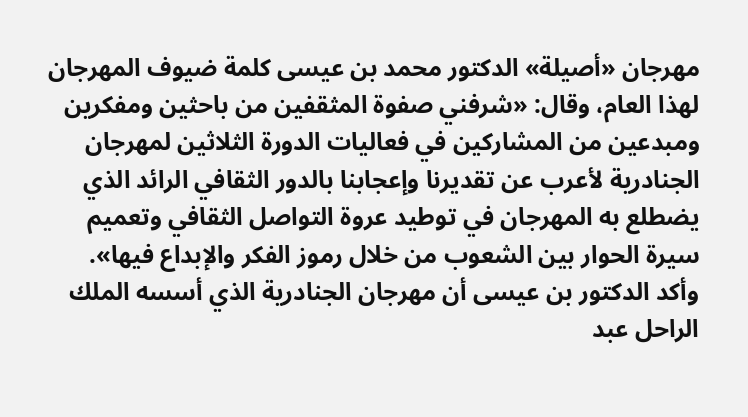مهرجان «أصيلة» الدكتور محمد بن عيسى كلمة ضيوف المهرجان لهذا العام، وقال: «شرفني صفوة المثقفين من باحثين ومفكرين ومبدعين من المشاركين في فعاليات الدورة الثلاثين لمهرجان الجنادرية لأعرب عن تقديرنا وإعجابنا بالدور الثقافي الرائد الذي يضطلع به المهرجان في توطيد عروة التواصل الثقافي وتعميم سيرة الحوار بين الشعوب من خلال رموز الفكر والإبداع فيها».
وأكد الدكتور بن عيسى أن مهرجان الجنادرية الذي أسسه الملك الراحل عبد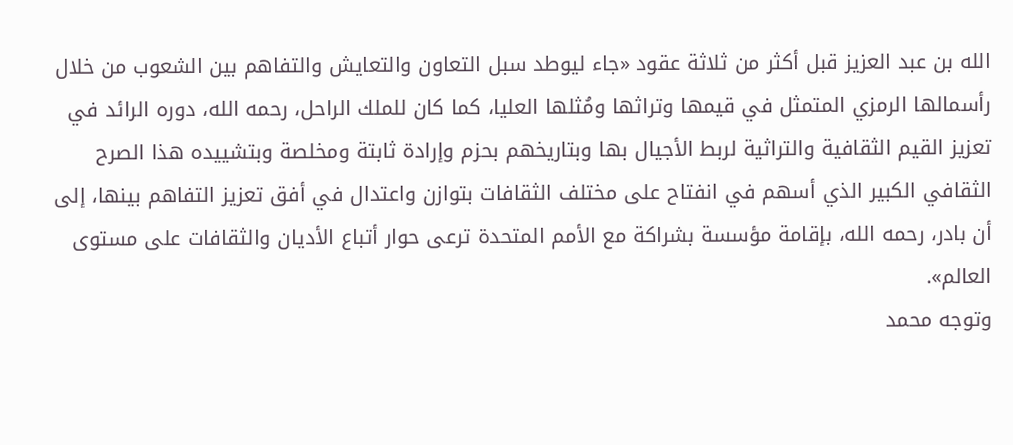الله بن عبد العزيز قبل أكثر من ثلاثة عقود «جاء ليوطد سبل التعاون والتعايش والتفاهم بين الشعوب من خلال رأسمالها الرمزي المتمثل في قيمها وتراثها ومُثلها العليا، كما كان للملك الراحل، رحمه الله، دوره الرائد في تعزيز القيم الثقافية والتراثية لربط الأجيال بها وبتاريخهم بحزم وإرادة ثابتة ومخلصة وبتشييده هذا الصرح الثقافي الكبير الذي أسهم في انفتاح على مختلف الثقافات بتوازن واعتدال في أفق تعزيز التفاهم بينها، إلى أن بادر، رحمه الله، بإقامة مؤسسة بشراكة مع الأمم المتحدة ترعى حوار أتباع الأديان والثقافات على مستوى العالم».
وتوجه محمد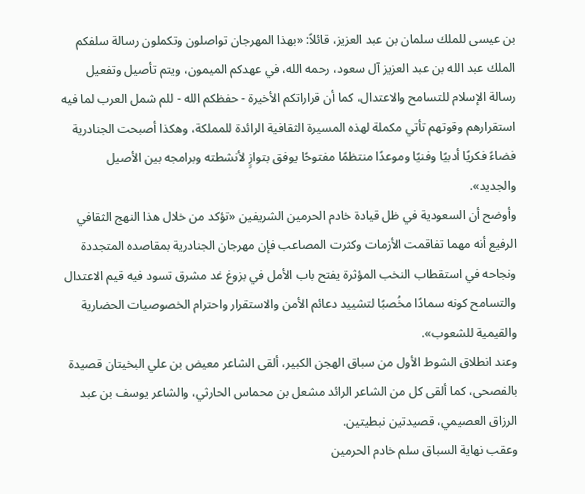بن عيسى للملك سلمان بن عبد العزيز، قائلاً: «بهذا المهرجان تواصلون وتكملون رسالة سلفكم الملك عبد الله بن عبد العزيز آل سعود، رحمه الله، في عهدكم الميمون، ويتم تأصيل وتفعيل رسالة الإسلام للتسامح والاعتدال، كما أن قراراتكم الأخيرة - حفظكم الله - للم شمل العرب لما فيه استقرارهم وقوتهم تأتي مكملة لهذه المسيرة الثقافية الرائدة للمملكة، وهكذا أصبحت الجنادرية فضاءً فكريًا أدبيًا وفنيًا وموعدًا منتظمًا مفتوحًا يوفق بتوازٍ لأنشطته وبرامجه بين الأصيل والجديد».
وأوضح أن السعودية في ظل قيادة خادم الحرمين الشريفين «تؤكد من خلال هذا النهج الثقافي الرفيع أنه مهما تفاقمت الأزمات وكثرت المصاعب فإن مهرجان الجنادرية بمقاصده المتجددة ونجاحه في استقطاب النخب المؤثرة يفتح باب الأمل في بزوغ غد مشرق تسود فيه قيم الاعتدال والتسامح كونه سمادًا مخُصبًا لتشييد دعائم الأمن والاستقرار واحترام الخصوصيات الحضارية والقيمية للشعوب».
وعند انطلاق الشوط الأول من سباق الهجن الكبير، ألقى الشاعر معيض بن علي البخيتان قصيدة بالفصحى، كما ألقى كل من الشاعر الرائد مشعل بن محماس الحارثي، والشاعر يوسف بن عبد الرزاق العصيمي، قصيدتين نبطيتين.
وعقب نهاية السباق سلم خادم الحرمين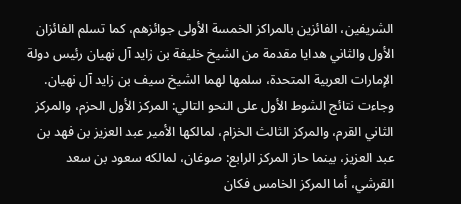الشريفين، الفائزين بالمراكز الخمسة الأولى جوائزهم، كما تسلم الفائزان الأول والثاني هدايا مقدمة من الشيخ خليفة بن زايد آل نهيان رئيس دولة الإمارات العربية المتحدة، سلمها لهما الشيخ سيف بن زايد آل نهيان.
وجاءت نتائج الشوط الأول على النحو التالي: المركز الأول الحزم، والمركز الثاني القرم، والمركز الثالث الخزام، لمالكها الأمير عبد العزيز بن فهد بن عبد العزيز، بينما حاز المركز الرابع: صوغان، لمالكه سعود بن سعد القرشي، أما المركز الخامس فكان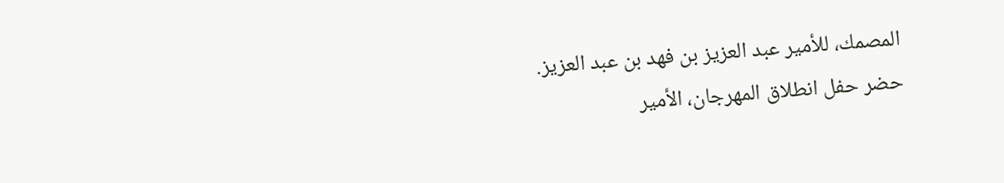المصمك، للأمير عبد العزيز بن فهد بن عبد العزيز.
حضر حفل انطلاق المهرجان، الأمير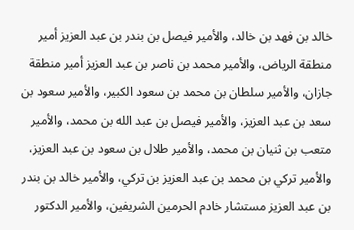خالد بن فهد بن خالد، والأمير فيصل بن بندر بن عبد العزيز أمير منطقة الرياض، والأمير محمد بن ناصر بن عبد العزيز أمير منطقة جازان، والأمير سلطان بن محمد بن سعود الكبير، والأمير سعود بن سعد بن عبد العزيز، والأمير فيصل بن عبد الله بن محمد، والأمير متعب بن ثنيان بن محمد، والأمير طلال بن سعود بن عبد العزيز، والأمير تركي بن محمد بن عبد العزيز بن تركي، والأمير خالد بن بندر بن عبد العزيز مستشار خادم الحرمين الشريفين، والأمير الدكتور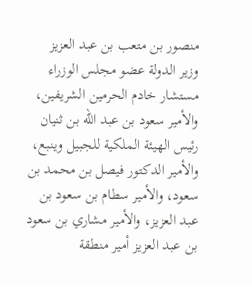منصور بن متعب بن عبد العزيز وزير الدولة عضو مجلس الوزراء مستشار خادم الحرمين الشريفين، والأمير سعود بن عبد الله بن ثنيان رئيس الهيئة الملكية للجبيل وينبع، والأمير الدكتور فيصل بن محمد بن سعود، والأمير سطام بن سعود بن عبد العزيز، والأمير مشاري بن سعود بن عبد العزيز أمير منطقة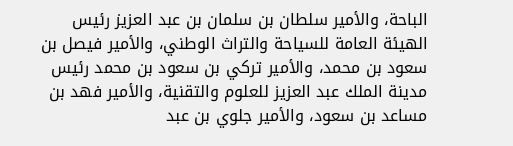الباحة، والأمير سلطان بن سلمان بن عبد العزيز رئيس الهيئة العامة للسياحة والتراث الوطني، والأمير فيصل بن سعود بن محمد، والأمير تركي بن سعود بن محمد رئيس مدينة الملك عبد العزيز للعلوم والتقنية، والأمير فهد بن مساعد بن سعود، والأمير جلوي بن عبد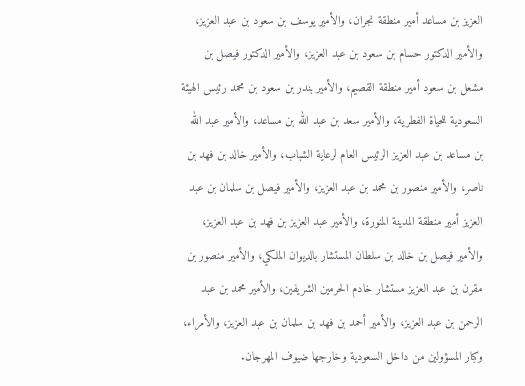العزيز بن مساعد أمير منطقة نجران، والأمير يوسف بن سعود بن عبد العزيز، والأمير الدكتور حسام بن سعود بن عبد العزيز، والأمير الدكتور فيصل بن مشعل بن سعود أمير منطقة القصيم، والأمير بندر بن سعود بن محمد رئيس الهيئة السعودية للحياة الفطرية، والأمير سعد بن عبد الله بن مساعد، والأمير عبد الله بن مساعد بن عبد العزيز الرئيس العام لرعاية الشباب، والأمير خالد بن فهد بن ناصر، والأمير منصور بن محمد بن عبد العزيز، والأمير فيصل بن سلمان بن عبد العزيز أمير منطقة المدينة المنورة، والأمير عبد العزيز بن فهد بن عبد العزيز، والأمير فيصل بن خالد بن سلطان المستشار بالديوان الملكي، والأمير منصور بن مقرن بن عبد العزيز مستشار خادم الحرمين الشريفين، والأمير محمد بن عبد الرحمن بن عبد العزيز، والأمير أحمد بن فهد بن سلمان بن عبد العزيز، والأمراء، وكبار المسؤولين من داخل السعودية وخارجها ضيوف المهرجان.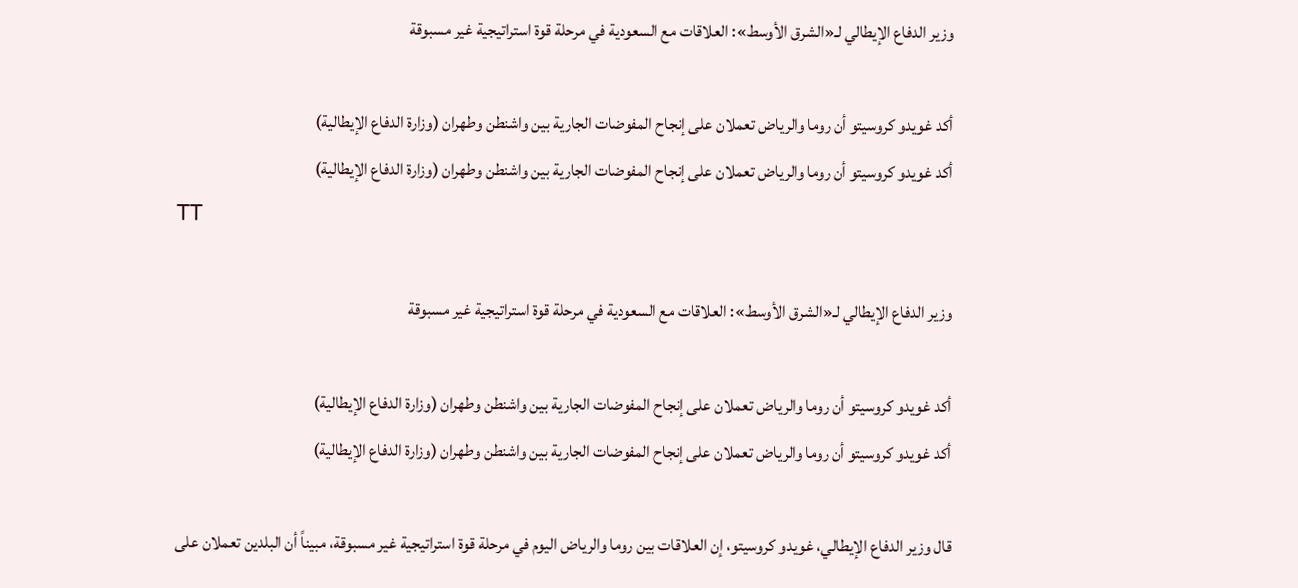وزير الدفاع الإيطالي لـ«الشرق الأوسط»: العلاقات مع السعودية في مرحلة قوة استراتيجية غير مسبوقة

أكد غويدو كروسيتو أن روما والرياض تعملان على إنجاح المفوضات الجارية بين واشنطن وطهران (وزارة الدفاع الإيطالية)
أكد غويدو كروسيتو أن روما والرياض تعملان على إنجاح المفوضات الجارية بين واشنطن وطهران (وزارة الدفاع الإيطالية)
TT

وزير الدفاع الإيطالي لـ«الشرق الأوسط»: العلاقات مع السعودية في مرحلة قوة استراتيجية غير مسبوقة

أكد غويدو كروسيتو أن روما والرياض تعملان على إنجاح المفوضات الجارية بين واشنطن وطهران (وزارة الدفاع الإيطالية)
أكد غويدو كروسيتو أن روما والرياض تعملان على إنجاح المفوضات الجارية بين واشنطن وطهران (وزارة الدفاع الإيطالية)

قال وزير الدفاع الإيطالي، غويدو كروسيتو، إن العلاقات بين روما والرياض اليوم في مرحلة قوة استراتيجية غير مسبوقة، مبيناً أن البلدين تعملان على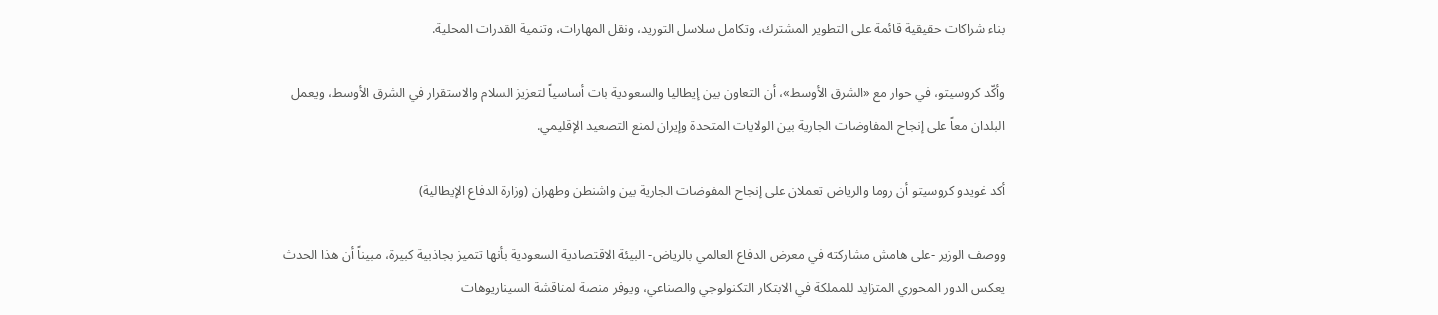بناء شراكات حقيقية قائمة على التطوير المشترك، وتكامل سلاسل التوريد، ونقل المهارات، وتنمية القدرات المحلية.

وأكّد كروسيتو، في حوار مع «الشرق الأوسط»، أن التعاون بين إيطاليا والسعودية بات أساسياً لتعزيز السلام والاستقرار في الشرق الأوسط، ويعمل البلدان معاً على إنجاح المفاوضات الجارية بين الولايات المتحدة وإيران لمنع التصعيد الإقليمي.

أكد غويدو كروسيتو أن روما والرياض تعملان على إنجاح المفوضات الجارية بين واشنطن وطهران (وزارة الدفاع الإيطالية)

ووصف الوزير -على هامش مشاركته في معرض الدفاع العالمي بالرياض- البيئة الاقتصادية السعودية بأنها تتميز بجاذبية كبيرة، مبيناً أن هذا الحدث يعكس الدور المحوري المتزايد للمملكة في الابتكار التكنولوجي والصناعي، ويوفر منصة لمناقشة السيناريوهات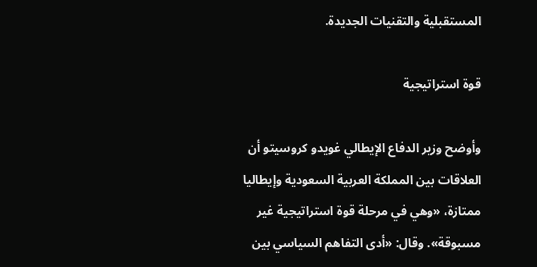المستقبلية والتقنيات الجديدة.

قوة استراتيجية

وأوضح وزير الدفاع الإيطالي غويدو كروسيتو أن العلاقات بين المملكة العربية السعودية وإيطاليا ممتازة، «وهي في مرحلة قوة استراتيجية غير مسبوقة». وقال: «أدى التفاهم السياسي بين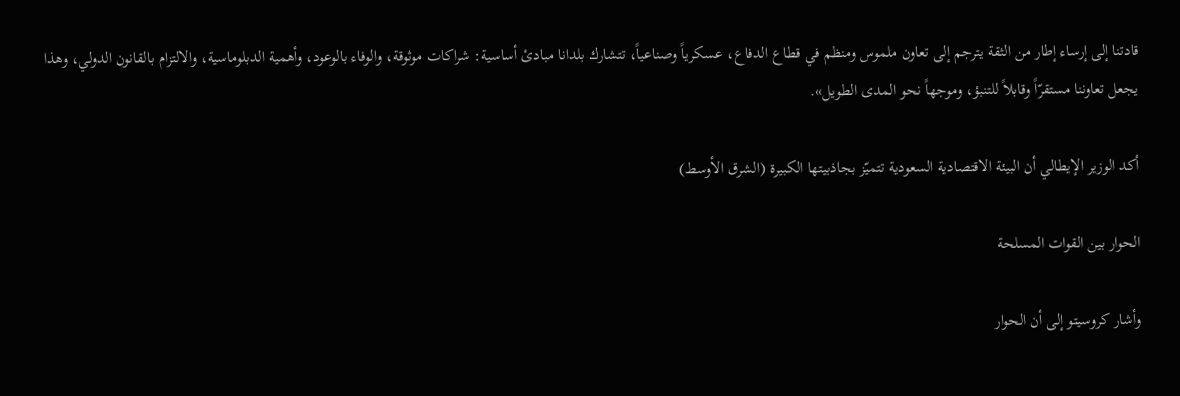قادتنا إلى إرساء إطار من الثقة يترجم إلى تعاون ملموس ومنظم في قطاع الدفاع، عسكرياً وصناعياً، تتشارك بلدانا مبادئ أساسية: شراكات موثوقة، والوفاء بالوعود، وأهمية الدبلوماسية، والالتزام بالقانون الدولي، وهذا يجعل تعاوننا مستقرّاً وقابلاً للتنبؤ، وموجهاً نحو المدى الطويل».

أكد الوزير الإيطالي أن البيئة الاقتصادية السعودية تتميّز بجاذبيتها الكبيرة (الشرق الأوسط)

الحوار بين القوات المسلحة

وأشار كروسيتو إلى أن الحوار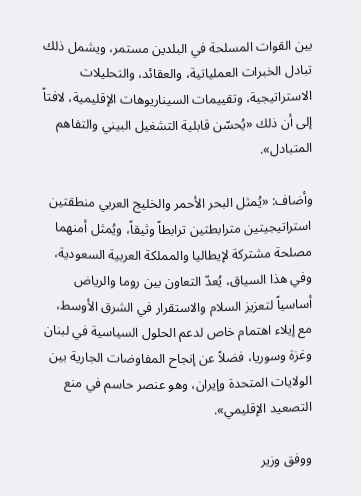بين القوات المسلحة في البلدين مستمر، ويشمل ذلك تبادل الخبرات العملياتية، والعقائد، والتحليلات الاستراتيجية، وتقييمات السيناريوهات الإقليمية، لافتاً إلى أن ذلك «يُحسّن قابلية التشغيل البيني والتفاهم المتبادل».

وأضاف: «يُمثل البحر الأحمر والخليج العربي منطقتين استراتيجيتين مترابطتين ترابطاً وثيقاً، ويُمثل أمنهما مصلحة مشتركة لإيطاليا والمملكة العربية السعودية، وفي هذا السياق، يُعدّ التعاون بين روما والرياض أساسياً لتعزيز السلام والاستقرار في الشرق الأوسط، مع إيلاء اهتمام خاص لدعم الحلول السياسية في لبنان وغزة وسوريا، فضلاً عن إنجاح المفاوضات الجارية بين الولايات المتحدة وإيران، وهو عنصر حاسم في منع التصعيد الإقليمي».

ووفق وزير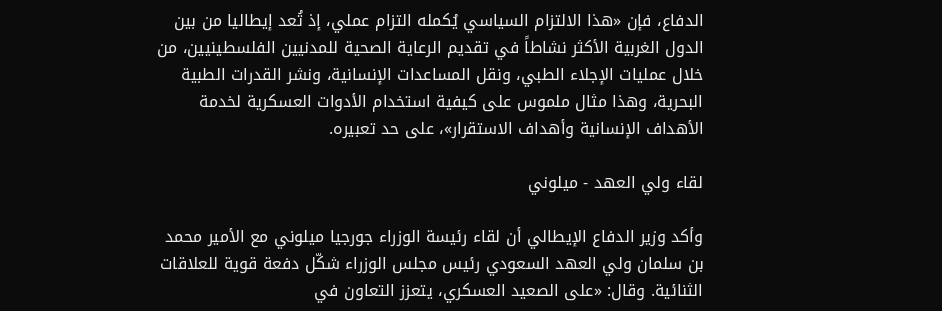الدفاع، فإن «هذا الالتزام السياسي يُكمله التزام عملي، إذ تُعد إيطاليا من بين الدول الغربية الأكثر نشاطاً في تقديم الرعاية الصحية للمدنيين الفلسطينيين، من خلال عمليات الإجلاء الطبي، ونقل المساعدات الإنسانية، ونشر القدرات الطبية البحرية، وهذا مثال ملموس على كيفية استخدام الأدوات العسكرية لخدمة الأهداف الإنسانية وأهداف الاستقرار»، على حد تعبيره.

لقاء ولي العهد - ميلوني

وأكد وزير الدفاع الإيطالي أن لقاء رئيسة الوزراء جورجيا ميلوني مع الأمير محمد بن سلمان ولي العهد السعودي رئيس مجلس الوزراء شكّل دفعة قوية للعلاقات الثنائية. وقال: «على الصعيد العسكري، يتعزز التعاون في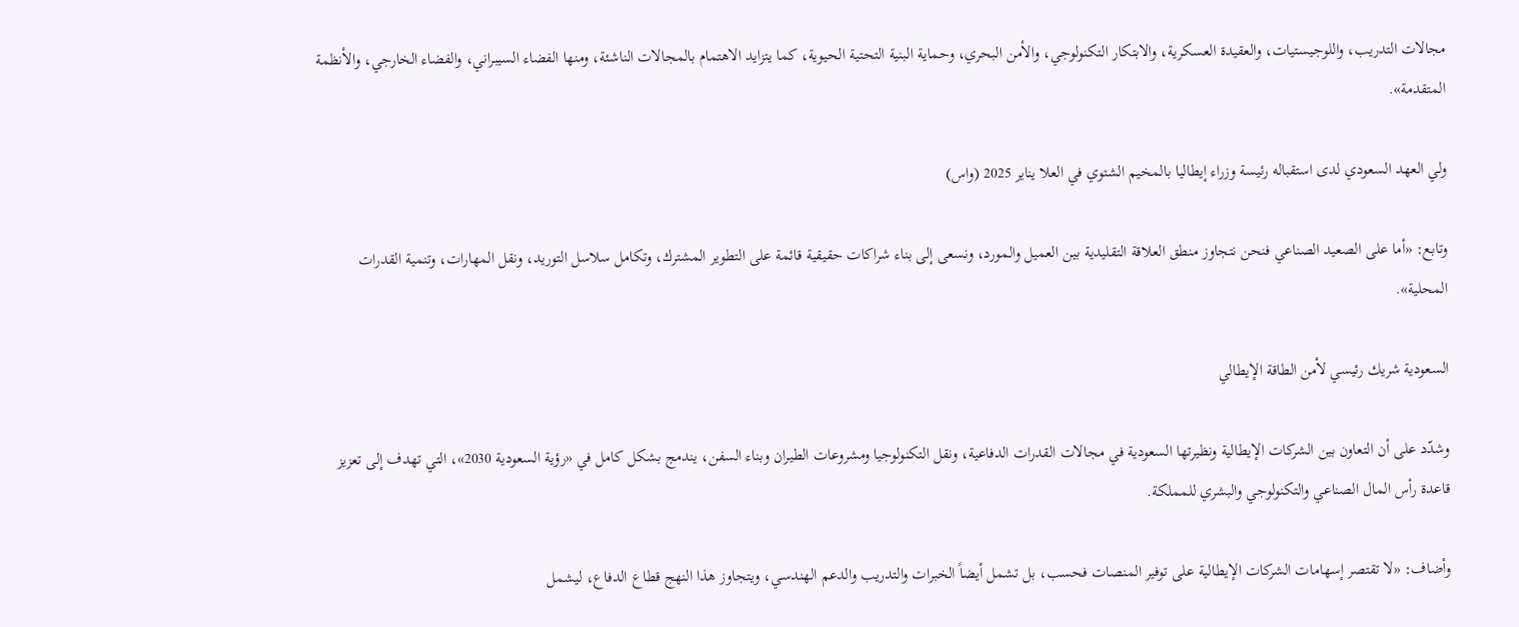مجالات التدريب، واللوجيستيات، والعقيدة العسكرية، والابتكار التكنولوجي، والأمن البحري، وحماية البنية التحتية الحيوية، كما يتزايد الاهتمام بالمجالات الناشئة، ومنها الفضاء السيبراني، والفضاء الخارجي، والأنظمة المتقدمة».

ولي العهد السعودي لدى استقباله رئيسة وزراء إيطاليا بالمخيم الشتوي في العلا يناير 2025 (واس)

وتابع: «أما على الصعيد الصناعي فنحن نتجاوز منطق العلاقة التقليدية بين العميل والمورد، ونسعى إلى بناء شراكات حقيقية قائمة على التطوير المشترك، وتكامل سلاسل التوريد، ونقل المهارات، وتنمية القدرات المحلية».

السعودية شريك رئيسي لأمن الطاقة الإيطالي

وشدّد على أن التعاون بين الشركات الإيطالية ونظيرتها السعودية في مجالات القدرات الدفاعية، ونقل التكنولوجيا ومشروعات الطيران وبناء السفن، يندمج بشكل كامل في «رؤية السعودية 2030»، التي تهدف إلى تعزيز قاعدة رأس المال الصناعي والتكنولوجي والبشري للمملكة.

وأضاف: «لا تقتصر إسهامات الشركات الإيطالية على توفير المنصات فحسب، بل تشمل أيضاً الخبرات والتدريب والدعم الهندسي، ويتجاوز هذا النهج قطاع الدفاع، ليشمل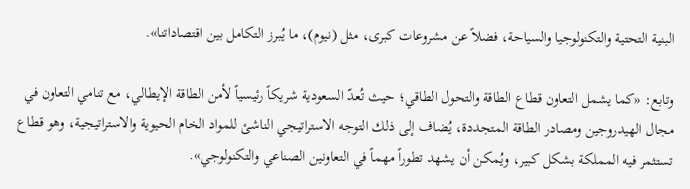البنية التحتية والتكنولوجيا والسياحة، فضلاً عن مشروعات كبرى، مثل (نيوم)، ما يُبرز التكامل بين اقتصاداتنا».

وتابع: «كما يشمل التعاون قطاع الطاقة والتحول الطاقي؛ حيث تُعدّ السعودية شريكاً رئيسياً لأمن الطاقة الإيطالي، مع تنامي التعاون في مجال الهيدروجين ومصادر الطاقة المتجددة، يُضاف إلى ذلك التوجه الاستراتيجي الناشئ للمواد الخام الحيوية والاستراتيجية، وهو قطاع تستثمر فيه المملكة بشكل كبير، ويُمكن أن يشهد تطوراً مهماً في التعاونين الصناعي والتكنولوجي».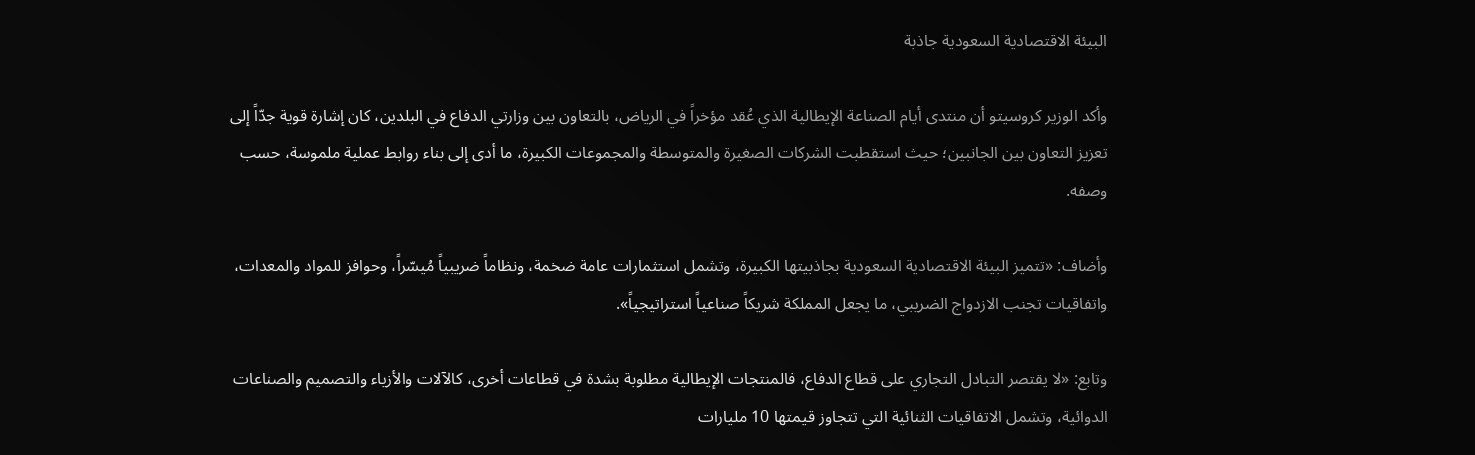البيئة الاقتصادية السعودية جاذبة

وأكد الوزير كروسيتو أن منتدى أيام الصناعة الإيطالية الذي عُقد مؤخراً في الرياض، بالتعاون بين وزارتي الدفاع في البلدين، كان إشارة قوية جدّاً إلى تعزيز التعاون بين الجانبين؛ حيث استقطبت الشركات الصغيرة والمتوسطة والمجموعات الكبيرة، ما أدى إلى بناء روابط عملية ملموسة، حسب وصفه.

وأضاف: «تتميز البيئة الاقتصادية السعودية بجاذبيتها الكبيرة، وتشمل استثمارات عامة ضخمة، ونظاماً ضريبياً مُيسّراً، وحوافز للمواد والمعدات، واتفاقيات تجنب الازدواج الضريبي، ما يجعل المملكة شريكاً صناعياً استراتيجياً».

وتابع: «لا يقتصر التبادل التجاري على قطاع الدفاع، فالمنتجات الإيطالية مطلوبة بشدة في قطاعات أخرى، كالآلات والأزياء والتصميم والصناعات الدوائية، وتشمل الاتفاقيات الثنائية التي تتجاوز قيمتها 10 مليارات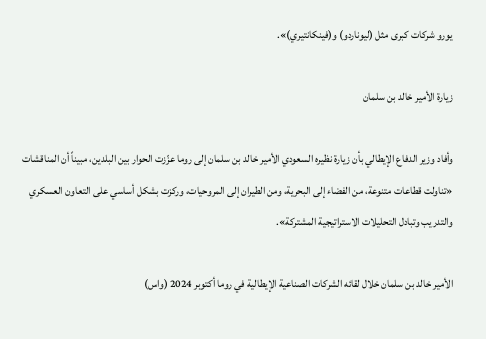يورو شركات كبرى مثل (ليوناردو) و(فينكانتيري)».

زيارة الأمير خالد بن سلمان

وأفاد وزير الدفاع الإيطالي بأن زيارة نظيره السعودي الأمير خالد بن سلمان إلى روما عزّزت الحوار بين البلدين، مبيناً أن المناقشات «تناولت قطاعات متنوعة، من الفضاء إلى البحرية، ومن الطيران إلى المروحيات، وركزت بشكل أساسي على التعاون العسكري والتدريب وتبادل التحليلات الاستراتيجية المشتركة».

الأمير خالد بن سلمان خلال لقائه الشركات الصناعية الإيطالية في روما أكتوبر 2024 (واس)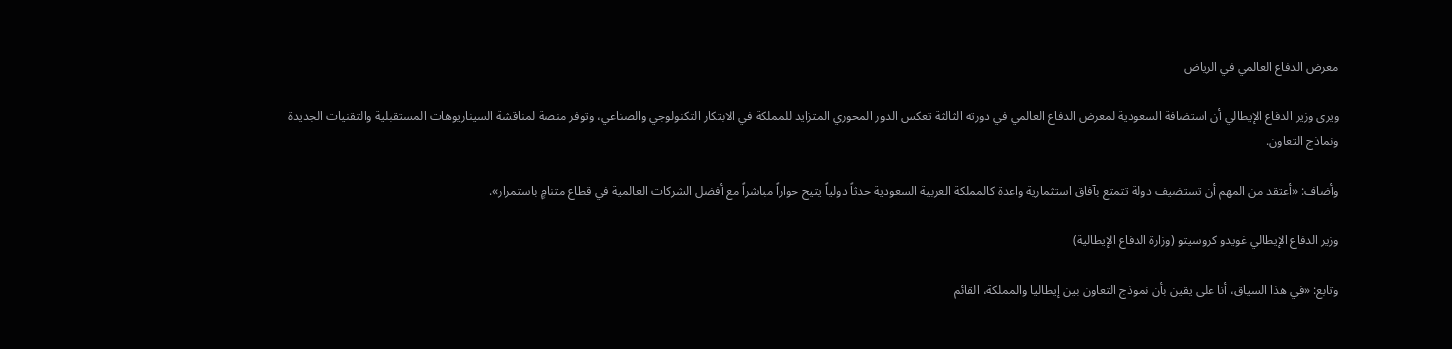معرض الدفاع العالمي في الرياض

ويرى وزير الدفاع الإيطالي أن استضافة السعودية لمعرض الدفاع العالمي في دورته الثالثة تعكس الدور المحوري المتزايد للمملكة في الابتكار التكنولوجي والصناعي، وتوفر منصة لمناقشة السيناريوهات المستقبلية والتقنيات الجديدة ونماذج التعاون.

وأضاف: «أعتقد من المهم أن تستضيف دولة تتمتع بآفاق استثمارية واعدة كالمملكة العربية السعودية حدثاً دولياً يتيح حواراً مباشراً مع أفضل الشركات العالمية في قطاع متنامٍ باستمرار».

وزير الدفاع الإيطالي غويدو كروسيتو (وزارة الدفاع الإيطالية)

وتابع: «في هذا السياق، أنا على يقين بأن نموذج التعاون بين إيطاليا والمملكة، القائم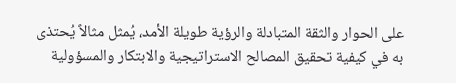على الحوار والثقة المتبادلة والرؤية طويلة الأمد، يُمثل مثالاً يُحتذى به في كيفية تحقيق المصالح الاستراتيجية والابتكار والمسؤولية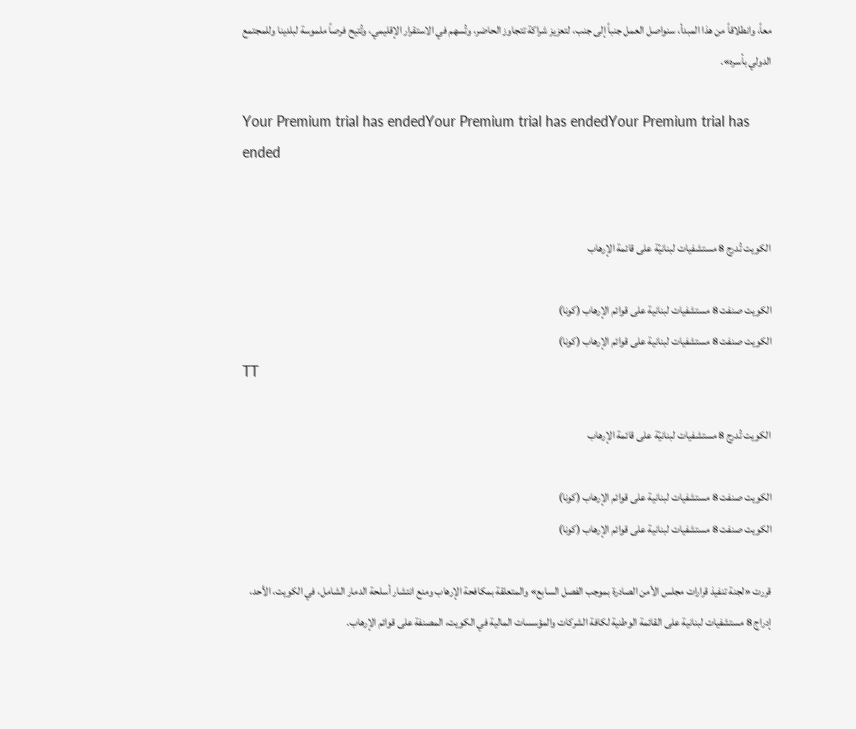معاً، وانطلاقاً من هذا المبدأ، سنواصل العمل جنباً إلى جنب، لتعزيز شراكة تتجاوز الحاضر، وتُسهم في الاستقرار الإقليمي، وتُتيح فرصاً ملموسة لبلدينا وللمجتمع الدولي بأسره».

Your Premium trial has endedYour Premium trial has endedYour Premium trial has ended


الكويت تُدرج 8 مستشفيات لبنانيّة على قائمة الإرهاب

الكويت صنفت 8 مستشفيات لبنانية على قوائم الإرهاب (كونا)
الكويت صنفت 8 مستشفيات لبنانية على قوائم الإرهاب (كونا)
TT

الكويت تُدرج 8 مستشفيات لبنانيّة على قائمة الإرهاب

الكويت صنفت 8 مستشفيات لبنانية على قوائم الإرهاب (كونا)
الكويت صنفت 8 مستشفيات لبنانية على قوائم الإرهاب (كونا)

قررت «لجنة تنفيذ قرارات مجلس الأمن الصادرة بموجب الفصل السابع» والمتعلقة بمكافحة الإرهاب ومنع انتشار أسلحة الدمار الشامل، في الكويت، الأحد، إدراج 8 مستشفيات لبنانية على القائمة الوطنية لكافة الشركات والمؤسسات المالية في الكويت، المصنفة على قوائم الإرهاب.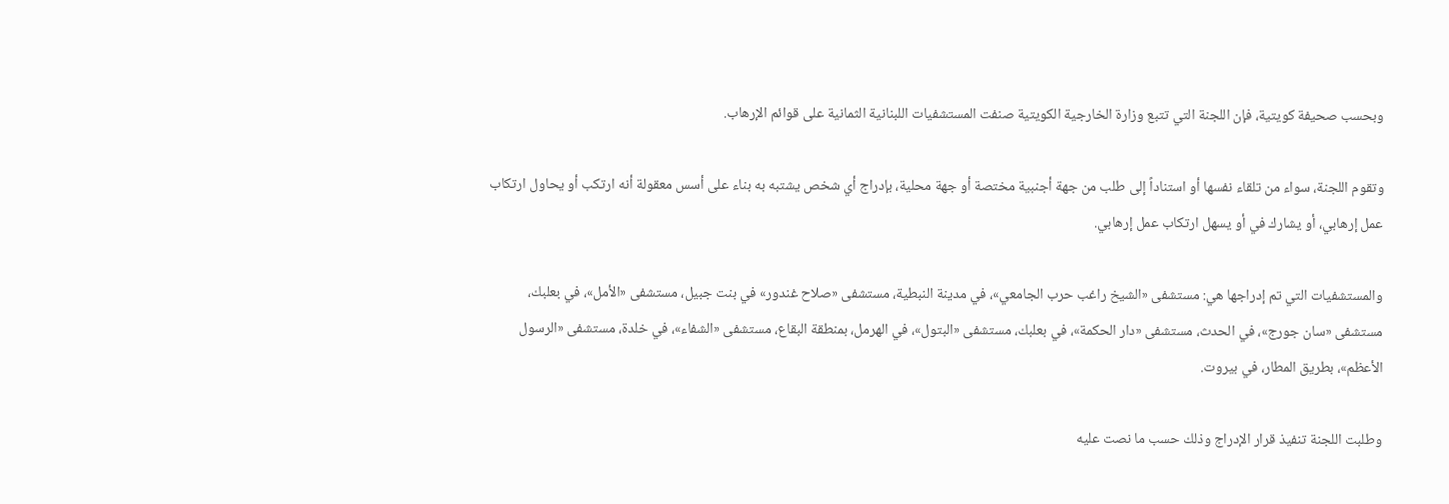وبحسب صحيفة كويتية، فإن اللجنة التي تتبع وزارة الخارجية الكويتية صنفت المستشفيات اللبنانية الثمانية على قوائم الإرهاب.

وتقوم اللجنة، سواء من تلقاء نفسها أو استناداً إلى طلب من جهة أجنبية مختصة أو جهة محلية، بإدراج أي شخص يشتبه به بناء على أسس معقولة أنه ارتكب أو يحاول ارتكاب عمل إرهابي، أو يشارك في أو يسهل ارتكاب عمل إرهابي.

والمستشفيات التي تم إدراجها هي: مستشفى «الشيخ راغب حرب الجامعي»، في مدينة النبطية، مستشفى «صلاح غندور» في بنت جبيل، مستشفى «الأمل»، في بعلبك، مستشفى «سان جورج»، في الحدث، مستشفى «دار الحكمة»، في بعلبك، مستشفى «البتول»، في الهرمل، بمنطقة البقاع، مستشفى «الشفاء»، في خلدة، مستشفى «الرسول الأعظم»، بطريق المطار، في بيروت.

وطلبت اللجنة تنفيذ قرار الإدراج وذلك حسب ما نصت عليه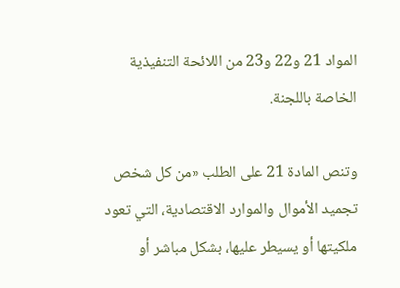المواد 21 و22 و23 من اللائحة التنفيذية الخاصة باللجنة.

وتنص المادة 21 على الطلب «من كل شخص تجميد الأموال والموارد الاقتصادية، التي تعود ملكيتها أو يسيطر عليها، بشكل مباشر أو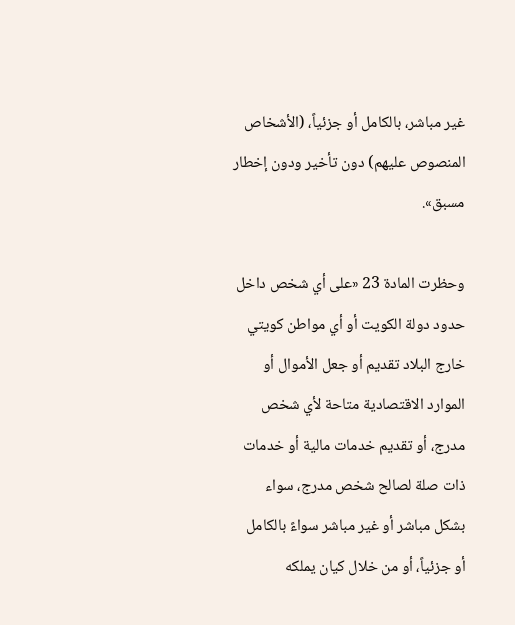غير مباشر، بالكامل أو جزئياً، (الأشخاص المنصوص عليهم) دون تأخير ودون إخطار مسبق».

وحظرت المادة 23 «على أي شخص داخل حدود دولة الكويت أو أي مواطن كويتي خارج البلاد تقديم أو جعل الأموال أو الموارد الاقتصادية متاحة لأي شخص مدرج، أو تقديم خدمات مالية أو خدمات ذات صلة لصالح شخص مدرج، سواء بشكل مباشر أو غير مباشر سواءً بالكامل أو جزئياً، أو من خلال كيان يملكه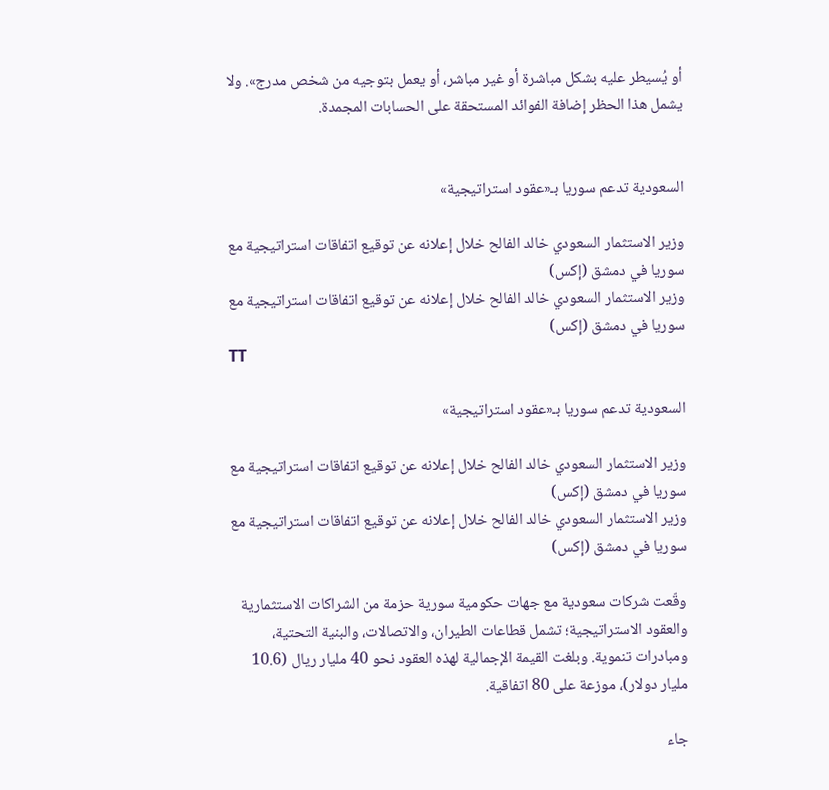أو يُسيطر عليه بشكل مباشرة أو غير مباشر، أو يعمل بتوجيه من شخص مدرج». ولا يشمل هذا الحظر إضافة الفوائد المستحقة على الحسابات المجمدة.


السعودية تدعم سوريا بـ«عقود استراتيجية»

وزير الاستثمار السعودي خالد الفالح خلال إعلانه عن توقيع اتفاقات استراتيجية مع سوريا في دمشق (إكس)
وزير الاستثمار السعودي خالد الفالح خلال إعلانه عن توقيع اتفاقات استراتيجية مع سوريا في دمشق (إكس)
TT

السعودية تدعم سوريا بـ«عقود استراتيجية»

وزير الاستثمار السعودي خالد الفالح خلال إعلانه عن توقيع اتفاقات استراتيجية مع سوريا في دمشق (إكس)
وزير الاستثمار السعودي خالد الفالح خلال إعلانه عن توقيع اتفاقات استراتيجية مع سوريا في دمشق (إكس)

وقّعت شركات سعودية مع جهات حكومية سورية حزمة من الشراكات الاستثمارية والعقود الاستراتيجية؛ تشمل قطاعات الطيران، والاتصالات، والبنية التحتية، ومبادرات تنموية. وبلغت القيمة الإجمالية لهذه العقود نحو 40 مليار ريال (10.6 مليار دولار)، موزعة على 80 اتفاقية.

جاء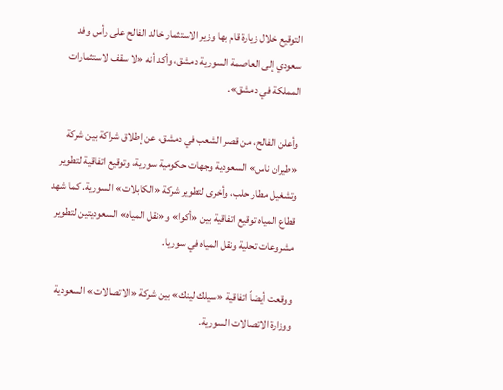التوقيع خلال زيارة قام بها وزير الاستثمار خالد الفالح على رأس وفد سعودي إلى العاصمة السورية دمشق، وأكد أنه «لا سقف لاستثمارات المملكة في دمشق».

وأعلن الفالح، من قصر الشعب في دمشق، عن إطلاق شراكة بين شركة «طيران ناس» السعودية وجهات حكومية سورية، وتوقيع اتفاقية لتطوير وتشغيل مطار حلب، وأخرى لتطوير شركة «الكابلات» السورية. كما شهد قطاع المياه توقيع اتفاقية بين «أكوا» و«نقل المياه» السعوديتين لتطوير مشروعات تحلية ونقل المياه في سوريا.

ووقعت أيضاً اتفاقية «سيلك لينك» بين شركة «الاتصالات» السعودية ووزارة الاتصالات السورية.